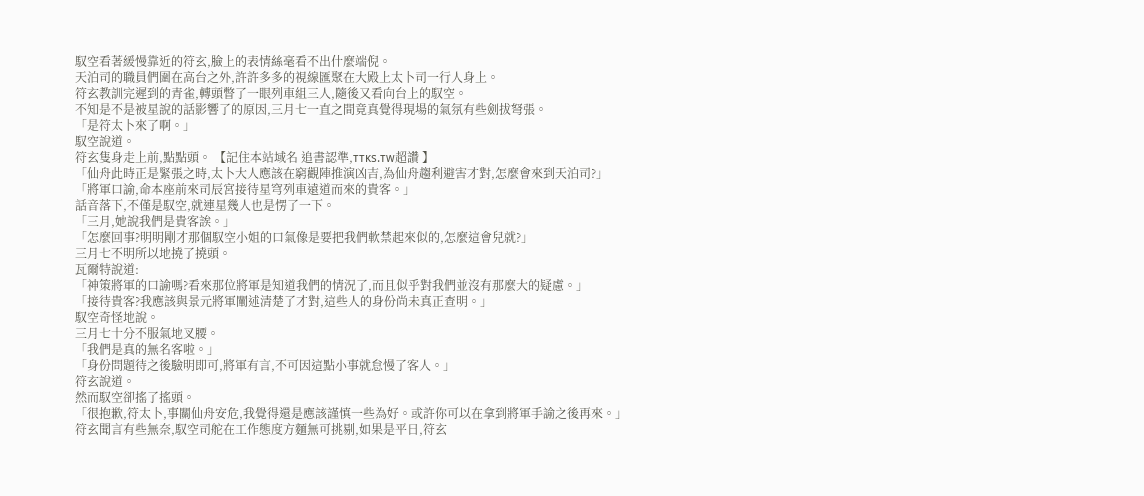馭空看著緩慢靠近的符玄,臉上的表情絲毫看不出什麼端倪。
天泊司的職員們圍在高台之外,許許多多的視線匯聚在大殿上太卜司一行人身上。
符玄教訓完遲到的青雀,轉頭瞥了一眼列車組三人,隨後又看向台上的馭空。
不知是不是被星說的話影響了的原因,三月七一直之間竟真覺得現場的氣氛有些劍拔弩張。
「是符太卜來了啊。」
馭空說道。
符玄隻身走上前,點點頭。 【記住本站域名 追書認準,ᴛᴛᴋs.ᴛᴡ超讚 】
「仙舟此時正是緊張之時,太卜大人應該在窮觀陣推演凶吉,為仙舟趨利避害才對,怎麼會來到天泊司?」
「將軍口諭,命本座前來司辰宮接待星穹列車遠道而來的貴客。」
話音落下,不僅是馭空,就連星幾人也是愣了一下。
「三月,她說我們是貴客誒。」
「怎麼回事?明明剛才那個馭空小姐的口氣像是要把我們軟禁起來似的,怎麼這會兒就?」
三月七不明所以地撓了撓頭。
瓦爾特說道:
「神策將軍的口諭嗎?看來那位將軍是知道我們的情況了,而且似乎對我們並沒有那麼大的疑慮。」
「接待貴客?我應該與景元將軍闡述清楚了才對,這些人的身份尚未真正查明。」
馭空奇怪地說。
三月七十分不服氣地叉腰。
「我們是真的無名客啦。」
「身份問題待之後驗明即可,將軍有言,不可因這點小事就怠慢了客人。」
符玄說道。
然而馭空卻搖了搖頭。
「很抱歉,符太卜,事關仙舟安危,我覺得還是應該謹慎一些為好。或許你可以在拿到將軍手諭之後再來。」
符玄聞言有些無奈,馭空司舵在工作態度方麵無可挑剔,如果是平日,符玄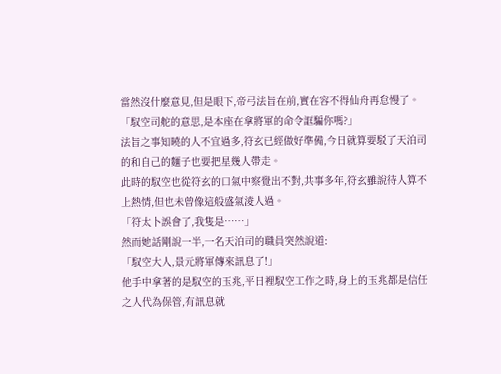當然沒什麼意見,但是眼下,帝弓法旨在前,實在容不得仙舟再怠慢了。
「馭空司舵的意思,是本座在拿將軍的命令誆騙你嗎?」
法旨之事知曉的人不宜過多,符玄已經做好準備,今日就算要駁了天泊司的和自己的麵子也要把星幾人帶走。
此時的馭空也從符玄的口氣中察覺出不對,共事多年,符玄雖說待人算不上熱情,但也未曾像這般盛氣淩人過。
「符太卜誤會了,我隻是……」
然而她話剛說一半,一名天泊司的職員突然說道:
「馭空大人,景元將軍傳來訊息了!」
他手中拿著的是馭空的玉兆,平日裡馭空工作之時,身上的玉兆都是信任之人代為保管,有訊息就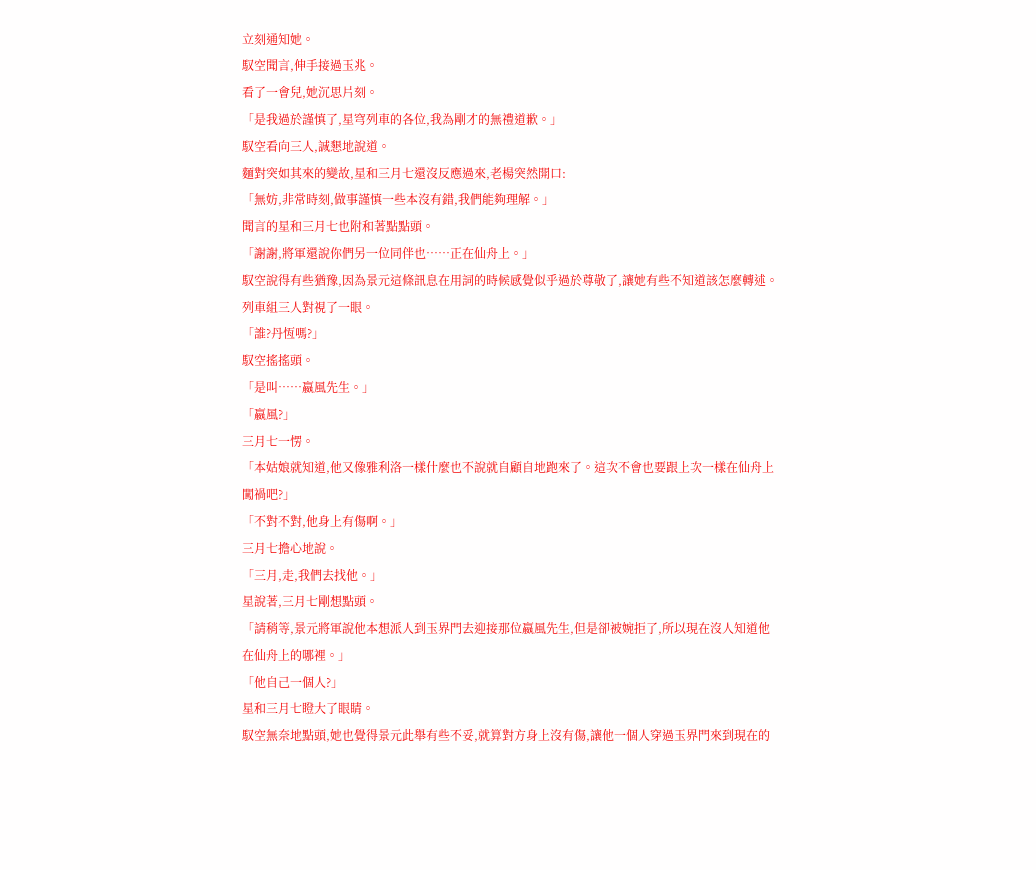立刻通知她。
馭空聞言,伸手接過玉兆。
看了一會兒,她沉思片刻。
「是我過於謹慎了,星穹列車的各位,我為剛才的無禮道歉。」
馭空看向三人,誠懇地說道。
麵對突如其來的變故,星和三月七還沒反應過來,老楊突然開口:
「無妨,非常時刻,做事謹慎一些本沒有錯,我們能夠理解。」
聞言的星和三月七也附和著點點頭。
「謝謝,將軍還說你們另一位同伴也……正在仙舟上。」
馭空說得有些猶豫,因為景元這條訊息在用詞的時候感覺似乎過於尊敬了,讓她有些不知道該怎麼轉述。
列車組三人對視了一眼。
「誰?丹恆嗎?」
馭空搖搖頭。
「是叫……嬴風先生。」
「嬴風?」
三月七一愣。
「本姑娘就知道,他又像雅利洛一樣什麼也不說就自顧自地跑來了。這次不會也要跟上次一樣在仙舟上闖禍吧?」
「不對不對,他身上有傷啊。」
三月七擔心地說。
「三月,走,我們去找他。」
星說著,三月七剛想點頭。
「請稍等,景元將軍說他本想派人到玉界門去迎接那位嬴風先生,但是卻被婉拒了,所以現在沒人知道他在仙舟上的哪裡。」
「他自己一個人?」
星和三月七瞪大了眼睛。
馭空無奈地點頭,她也覺得景元此舉有些不妥,就算對方身上沒有傷,讓他一個人穿過玉界門來到現在的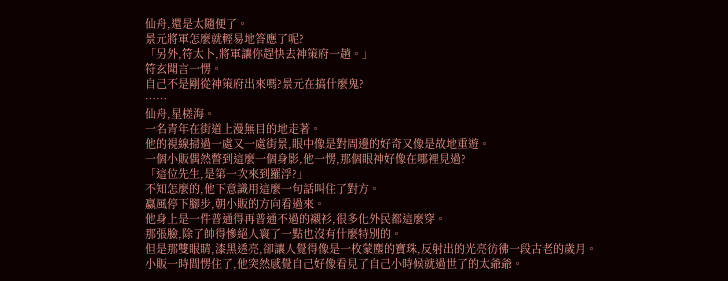仙舟,還是太隨便了。
景元將軍怎麼就輕易地答應了呢?
「另外,符太卜,將軍讓你趕快去神策府一趟。」
符玄聞言一愣。
自己不是剛從神策府出來嗎?景元在搞什麼鬼?
……
仙舟,星槎海。
一名青年在街道上漫無目的地走著。
他的視線掃過一處又一處街景,眼中像是對周邊的好奇又像是故地重遊。
一個小販偶然瞥到這麼一個身影,他一愣,那個眼神好像在哪裡見過?
「這位先生,是第一次來到羅浮?」
不知怎麼的,他下意識用這麼一句話叫住了對方。
嬴風停下腳步,朝小販的方向看過來。
他身上是一件普通得再普通不過的襯衫,很多化外民都這麼穿。
那張臉,除了帥得慘絕人寰了一點也沒有什麼特別的。
但是那雙眼睛,漆黑透亮,卻讓人覺得像是一枚蒙塵的寶珠,反射出的光亮彷彿一段古老的歲月。
小販一時間愣住了,他突然感覺自己好像看見了自己小時候就過世了的太爺爺。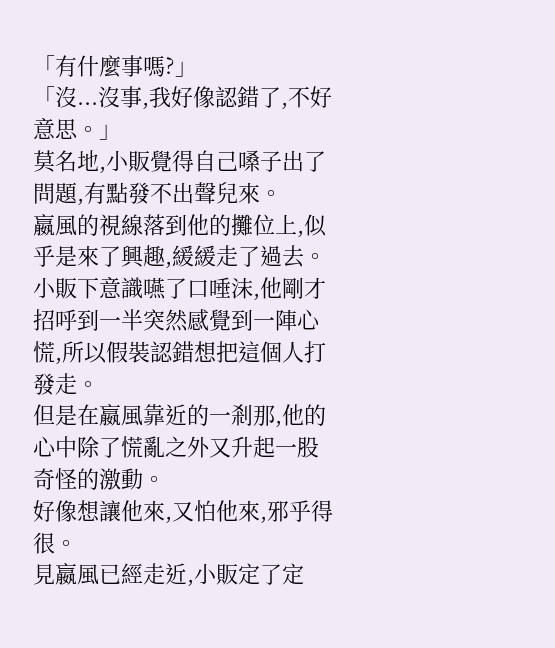「有什麼事嗎?」
「沒...沒事,我好像認錯了,不好意思。」
莫名地,小販覺得自己嗓子出了問題,有點發不出聲兒來。
嬴風的視線落到他的攤位上,似乎是來了興趣,緩緩走了過去。
小販下意識嚥了口唾沫,他剛才招呼到一半突然感覺到一陣心慌,所以假裝認錯想把這個人打發走。
但是在嬴風靠近的一剎那,他的心中除了慌亂之外又升起一股奇怪的激動。
好像想讓他來,又怕他來,邪乎得很。
見嬴風已經走近,小販定了定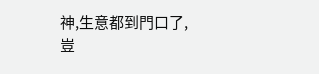神,生意都到門口了,豈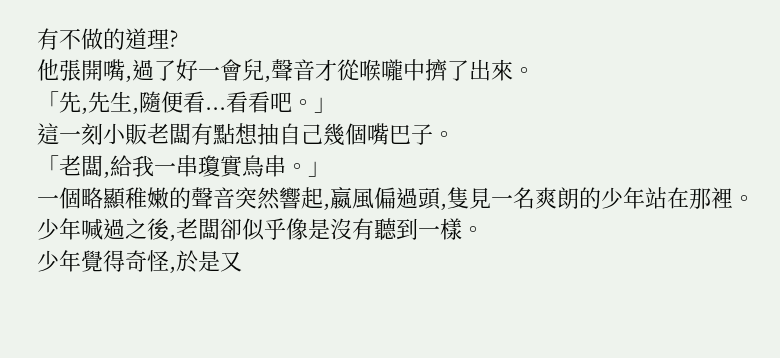有不做的道理?
他張開嘴,過了好一會兒,聲音才從喉嚨中擠了出來。
「先,先生,隨便看...看看吧。」
這一刻小販老闆有點想抽自己幾個嘴巴子。
「老闆,給我一串瓊實鳥串。」
一個略顯稚嫩的聲音突然響起,嬴風偏過頭,隻見一名爽朗的少年站在那裡。
少年喊過之後,老闆卻似乎像是沒有聽到一樣。
少年覺得奇怪,於是又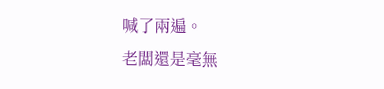喊了兩遍。
老闆還是毫無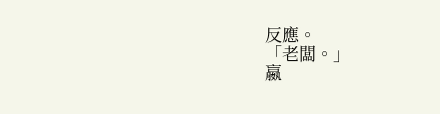反應。
「老闆。」
嬴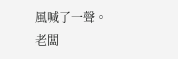風喊了一聲。
老闆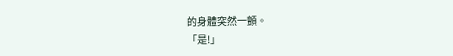的身體突然一顫。
「是!」